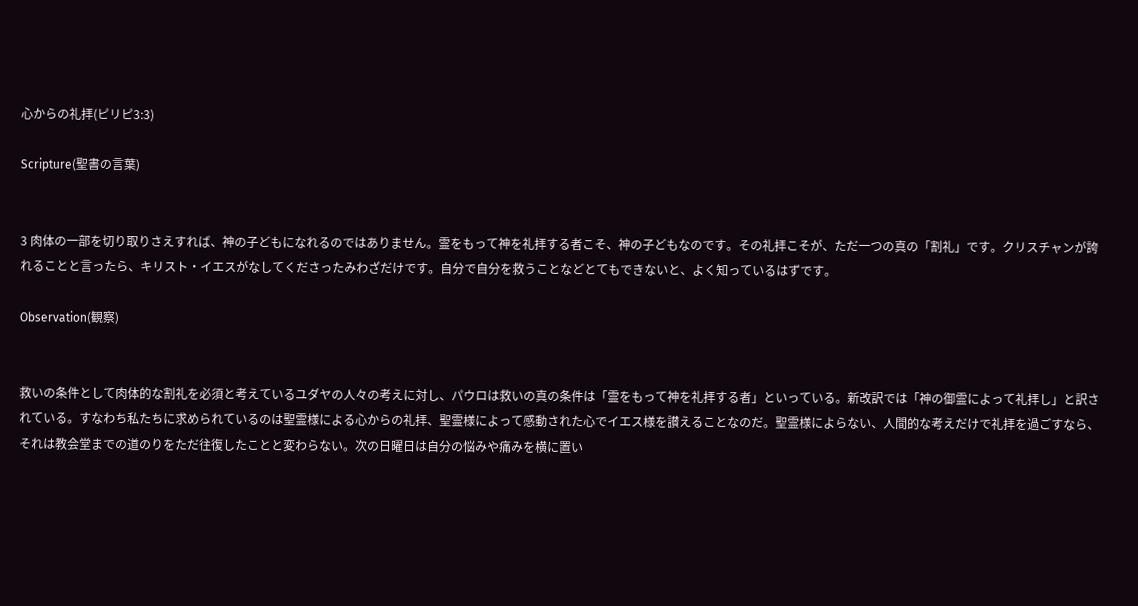心からの礼拝(ピリピ3:3)

Scripture(聖書の言葉)


3 肉体の一部を切り取りさえすれば、神の子どもになれるのではありません。霊をもって神を礼拝する者こそ、神の子どもなのです。その礼拝こそが、ただ一つの真の「割礼」です。クリスチャンが誇れることと言ったら、キリスト・イエスがなしてくださったみわざだけです。自分で自分を救うことなどとてもできないと、よく知っているはずです。

Observation(観察)


救いの条件として肉体的な割礼を必須と考えているユダヤの人々の考えに対し、パウロは救いの真の条件は「霊をもって神を礼拝する者」といっている。新改訳では「神の御霊によって礼拝し」と訳されている。すなわち私たちに求められているのは聖霊様による心からの礼拝、聖霊様によって感動された心でイエス様を讃えることなのだ。聖霊様によらない、人間的な考えだけで礼拝を過ごすなら、それは教会堂までの道のりをただ往復したことと変わらない。次の日曜日は自分の悩みや痛みを横に置い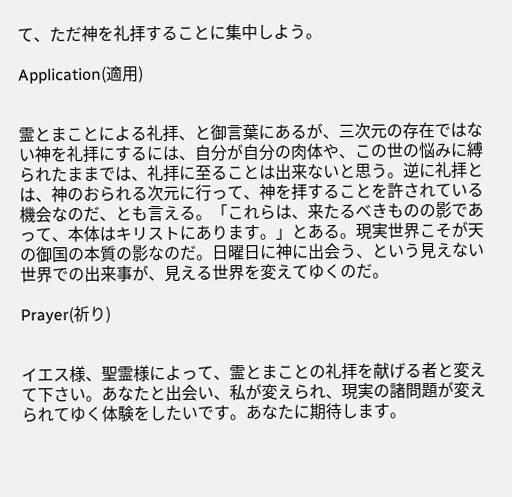て、ただ神を礼拝することに集中しよう。

Application(適用)


霊とまことによる礼拝、と御言葉にあるが、三次元の存在ではない神を礼拝にするには、自分が自分の肉体や、この世の悩みに縛られたままでは、礼拝に至ることは出来ないと思う。逆に礼拝とは、神のおられる次元に行って、神を拝することを許されている機会なのだ、とも言える。「これらは、来たるべきものの影であって、本体はキリストにあります。」とある。現実世界こそが天の御国の本質の影なのだ。日曜日に神に出会う、という見えない世界での出来事が、見える世界を変えてゆくのだ。

Prayer(祈り)


イエス様、聖霊様によって、霊とまことの礼拝を献げる者と変えて下さい。あなたと出会い、私が変えられ、現実の諸問題が変えられてゆく体験をしたいです。あなたに期待します。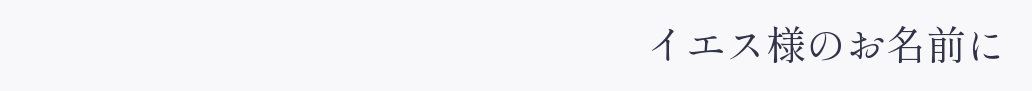イエス様のお名前に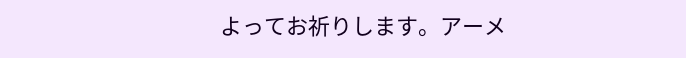よってお祈りします。アーメ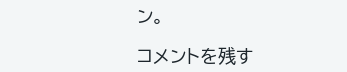ン。

コメントを残す